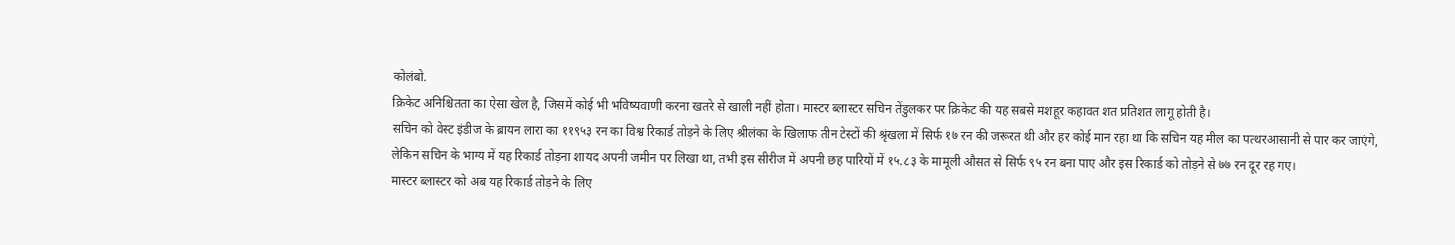कोलंबो.
क्रिकेट अनिश्चितता का ऐसा खेल है, जिसमें कोई भी भविष्यवाणी करना खतरे से खाली नहीं होता। मास्टर ब्लास्टर सचिन तेंडुलकर पर क्रिकेट की यह सबसे मशहूर कहावत शत प्रतिशत लागू होती है।
सचिन को वेस्ट इंडीज के ब्रायन लारा का ११९५३ रन का विश्व रिकार्ड तोड़ने के लिए श्रीलंका के खिलाफ तीन टेस्टों की श्रृंखला में सिर्फ १७ रन की जरूरत थी और हर कोई मान रहा था कि सचिन यह मील का पत्थरआसानी से पार कर जाएंगे, लेकिन सचिन के भाग्य में यह रिकार्ड तोड़ना शायद अपनी जमीन पर लिखा था, तभी इस सीरीज में अपनी छह पारियों में १५.८३ के मामूली औसत से सिर्फ ९५ रन बना पाए और इस रिकार्ड को तोड़ने से ७७ रन दूर रह गए।
मास्टर ब्लास्टर को अब यह रिकार्ड तोड़ने के लिए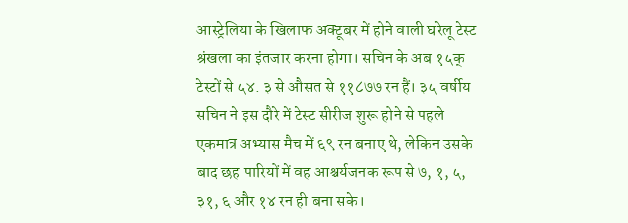आस्ट्रेलिया के खिलाफ अक्टूबर में होने वाली घरेलू टेस्ट श्रंखला का इंतजार करना होगा। सचिन के अब १५क् टेस्टों से ५४. ३ से औसत से ११८७७ रन हैं। ३५ वर्षीय सचिन ने इस दौरे में टेस्ट सीरीज शुरू होने से पहले एकमात्र अभ्यास मैच में ६९ रन बनाए थे, लेकिन उसके बाद छह पारियों में वह आश्चर्यजनक रूप से ७, १, ५, ३१, ६ और १४ रन ही बना सके।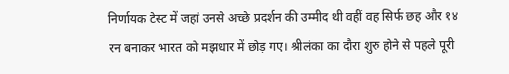निर्णायक टेस्ट में जहां उनसे अच्छे प्रदर्शन की उम्मीद थी वहीं वह सिर्फ छह और १४ रन बनाकर भारत को मझधार में छोड़ गए। श्रीलंका का दौरा शुरु होने से पहले पूरी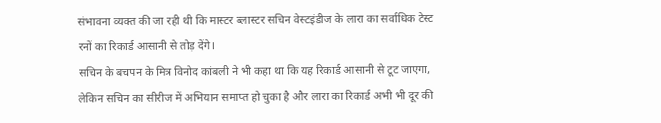संभावना व्यक्त की जा रही थी कि मास्टर ब्लास्टर सचिन वेस्टइंडीज के लारा का सर्वाधिक टेस्ट रनों का रिकार्ड आसानी से तोड़ देंगे।
सचिन के बचपन के मित्र विनोद कांबली ने भी कहा था कि यह रिकार्ड आसानी से टूट जाएगा, लेकिन सचिन का सीरीज में अभियान समाप्त हो चुका है और लारा का रिकार्ड अभी भी दूर की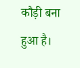कौड़ी बना हुआ है।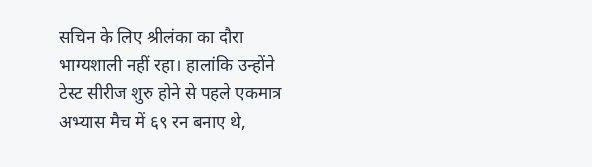सचिन के लिए श्रीलंका का दौरा भाग्यशाली नहीं रहा। हालांकि उन्होंने टेस्ट सीरीज शुरु होने से पहले एकमात्र अभ्यास मैच में ६९ रन बनाए थे,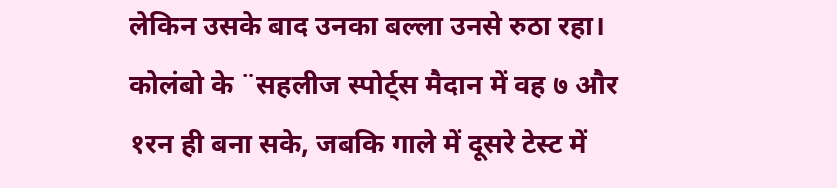लेकिन उसके बाद उनका बल्ला उनसे रुठा रहा।
कोलंबो के ¨सहलीज स्पोर्ट्स मैदान में वह ७ और १रन ही बना सके, जबकि गाले में दूसरे टेस्ट में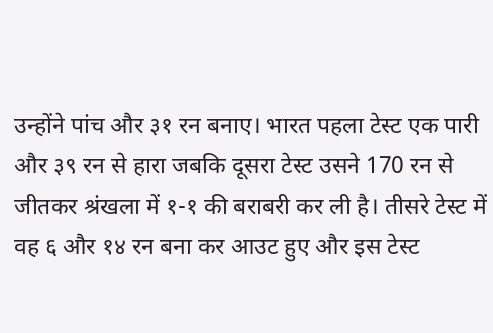उन्होंने पांच और ३१ रन बनाए। भारत पहला टेस्ट एक पारी और ३९ रन से हारा जबकि दूसरा टेस्ट उसने 170 रन से जीतकर श्रंखला में १-१ की बराबरी कर ली है। तीसरे टेस्ट में वह ६ और १४ रन बना कर आउट हुए और इस टेस्ट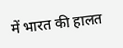में भारत की हालत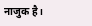नाजुक है।